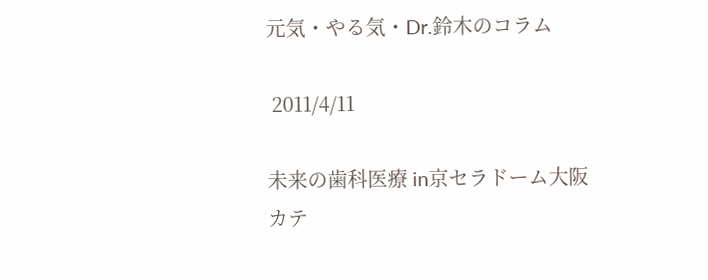元気・やる気・Dr.鈴木のコラム

 2011/4/11

未来の歯科医療 in京セラドーム大阪
カテ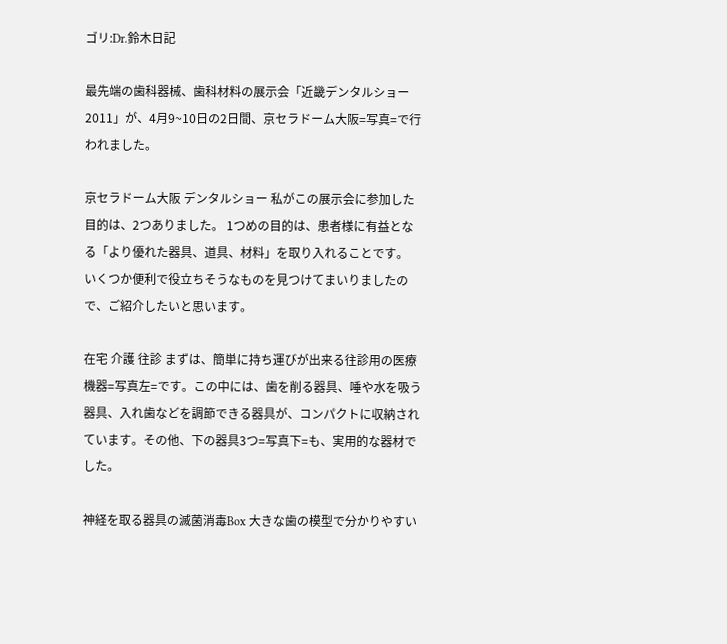ゴリ:Dr.鈴木日記

最先端の歯科器械、歯科材料の展示会「近畿デンタルショー2011」が、4月9~10日の2日間、京セラドーム大阪=写真=で行われました。

京セラドーム大阪 デンタルショー 私がこの展示会に参加した目的は、2つありました。 1つめの目的は、患者様に有益となる「より優れた器具、道具、材料」を取り入れることです。 いくつか便利で役立ちそうなものを見つけてまいりましたので、ご紹介したいと思います。

在宅 介護 往診 まずは、簡単に持ち運びが出来る往診用の医療機器=写真左=です。この中には、歯を削る器具、唾や水を吸う器具、入れ歯などを調節できる器具が、コンパクトに収納されています。その他、下の器具3つ=写真下=も、実用的な器材でした。

神経を取る器具の滅菌消毒Box 大きな歯の模型で分かりやすい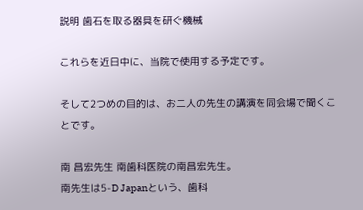説明 歯石を取る器具を研ぐ機械

これらを近日中に、当院で使用する予定です。

そして2つめの目的は、お二人の先生の講演を同会場で聞くことです。

南 昌宏先生 南歯科医院の南昌宏先生。
南先生は5-D Japanという、歯科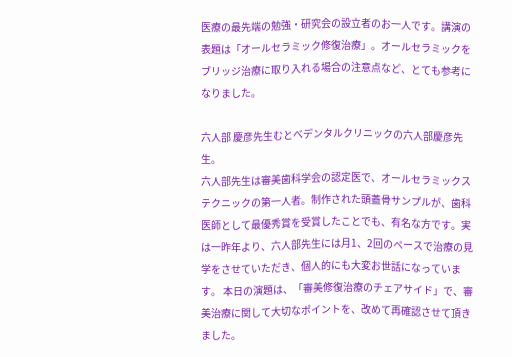医療の最先端の勉強・研究会の設立者のお一人です。講演の表題は「オールセラミック修復治療」。オールセラミックをブリッジ治療に取り入れる場合の注意点など、とても参考になりました。

六人部 慶彦先生むとべデンタルクリニックの六人部慶彦先生。
六人部先生は審美歯科学会の認定医で、オールセラミックステクニックの第一人者。制作された頭蓋骨サンプルが、歯科医師として最優秀賞を受賞したことでも、有名な方です。実は一昨年より、六人部先生には月1、2回のペースで治療の見学をさせていただき、個人的にも大変お世話になっています。 本日の演題は、「審美修復治療のチェアサイド」で、審美治療に関して大切なポイントを、改めて再確認させて頂きました。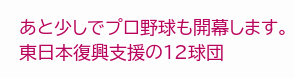あと少しでプロ野球も開幕します。東日本復興支援の12球団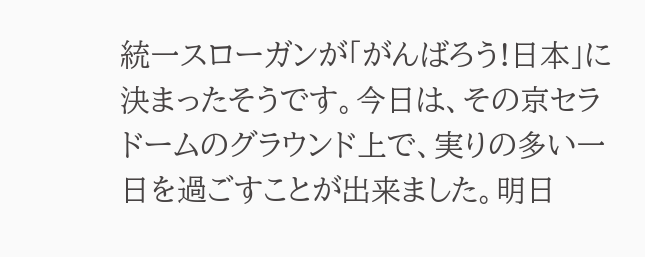統一スローガンが「がんばろう!日本」に決まったそうです。今日は、その京セラドームのグラウンド上で、実りの多い一日を過ごすことが出来ました。明日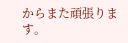からまた頑張ります。